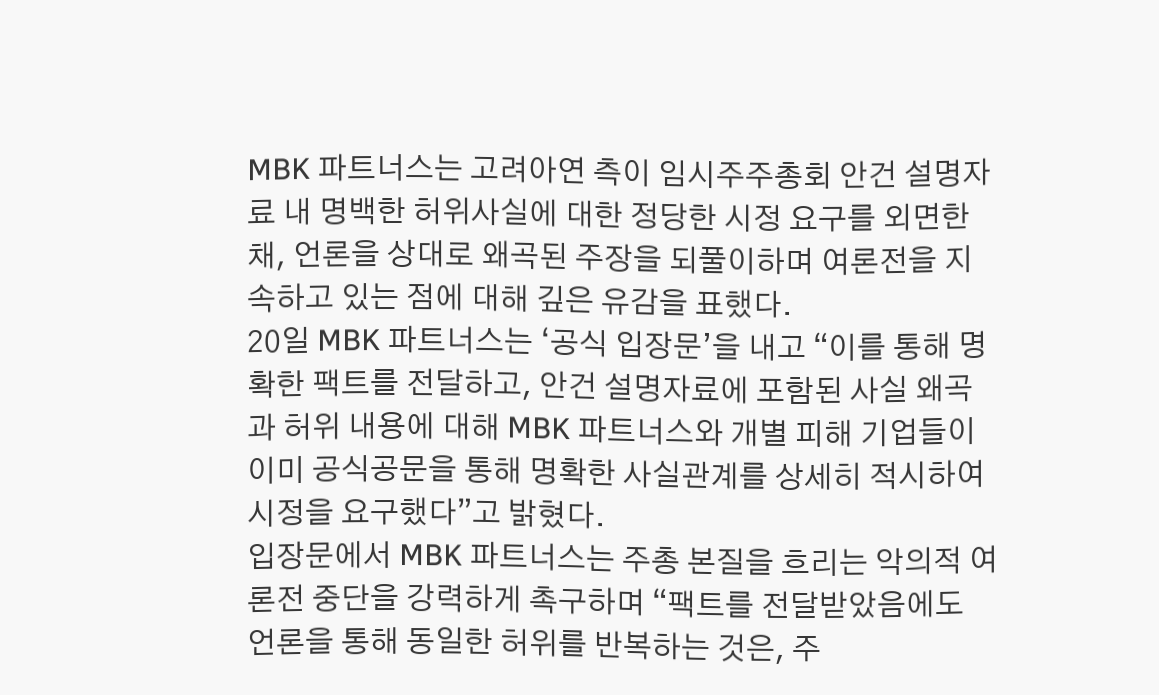MBK 파트너스는 고려아연 측이 임시주주총회 안건 설명자료 내 명백한 허위사실에 대한 정당한 시정 요구를 외면한 채, 언론을 상대로 왜곡된 주장을 되풀이하며 여론전을 지속하고 있는 점에 대해 깊은 유감을 표했다.
20일 MBK 파트너스는 ‘공식 입장문’을 내고 “이를 통해 명확한 팩트를 전달하고, 안건 설명자료에 포함된 사실 왜곡과 허위 내용에 대해 MBK 파트너스와 개별 피해 기업들이 이미 공식공문을 통해 명확한 사실관계를 상세히 적시하여 시정을 요구했다”고 밝혔다.
입장문에서 MBK 파트너스는 주총 본질을 흐리는 악의적 여론전 중단을 강력하게 촉구하며 “팩트를 전달받았음에도 언론을 통해 동일한 허위를 반복하는 것은, 주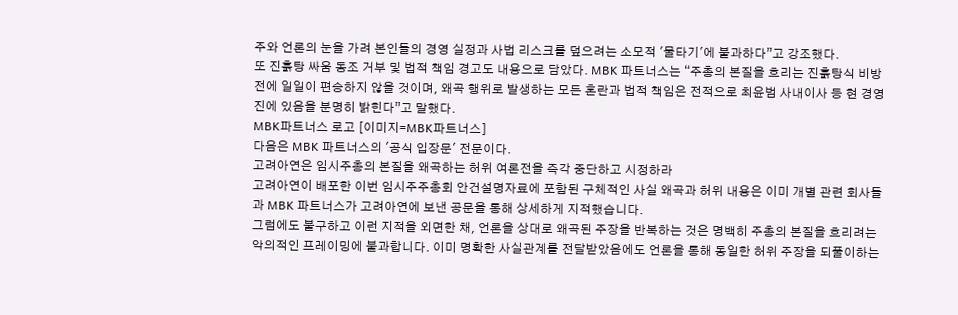주와 언론의 눈을 가려 본인들의 경영 실정과 사법 리스크를 덮으려는 소모적 '물타기'에 불과하다”고 강조했다.
또 진흙탕 싸움 동조 거부 및 법적 책임 경고도 내용으로 담았다. MBK 파트너스는 “주총의 본질을 흐리는 진흙탕식 비방전에 일일이 편승하지 않을 것이며, 왜곡 행위로 발생하는 모든 혼란과 법적 책임은 전적으로 최윤범 사내이사 등 현 경영진에 있음을 분명히 밝힌다”고 말했다.
MBK파트너스 로고 [이미지=MBK파트너스]
다음은 MBK 파트너스의 '공식 입장문' 전문이다.
고려아연은 임시주총의 본질을 왜곡하는 허위 여론전을 즉각 중단하고 시정하라
고려아연이 배포한 이번 임시주주총회 안건설명자료에 포함된 구체적인 사실 왜곡과 허위 내용은 이미 개별 관련 회사들과 MBK 파트너스가 고려아연에 보낸 공문을 통해 상세하게 지적했습니다.
그럼에도 불구하고 이런 지적을 외면한 채, 언론을 상대로 왜곡된 주장을 반복하는 것은 명백히 주총의 본질을 흐리려는 악의적인 프레이밍에 불과합니다. 이미 명확한 사실관계를 전달받았음에도 언론을 통해 동일한 허위 주장을 되풀이하는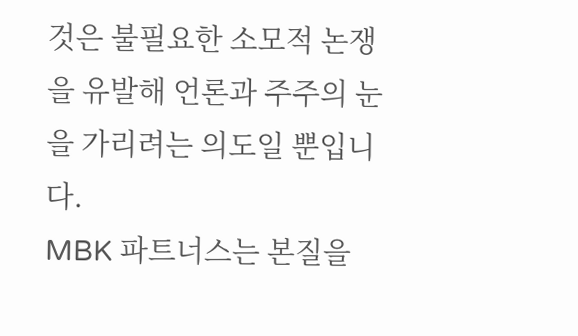것은 불필요한 소모적 논쟁을 유발해 언론과 주주의 눈을 가리려는 의도일 뿐입니다.
MBK 파트너스는 본질을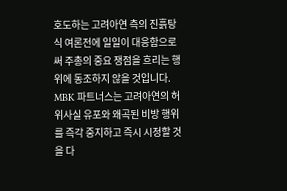호도하는 고려아연 측의 진흙탕식 여론전에 일일이 대응함으로써 주총의 중요 쟁점을 흐리는 행위에 동조하지 않을 것입니다.
MBK 파트너스는 고려아연의 허위사실 유포와 왜곡된 비방 행위를 즉각 중지하고 즉시 시정할 것을 다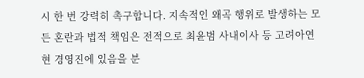시 한 번 강력히 촉구합니다. 지속적인 왜곡 행위로 발생하는 모든 혼란과 법적 책임은 전적으로 최윤범 사내이사 등 고려아연 현 경영진에 있음을 분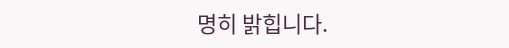명히 밝힙니다.